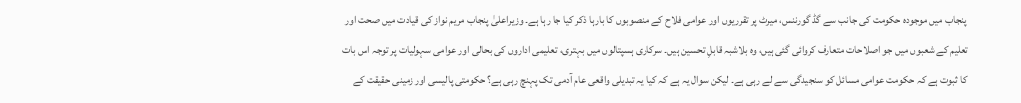پنجاب میں موجودہ حکومت کی جانب سے گڈ گورننس، میرٹ پر تقرریوں اور عوامی فلاح کے منصوبوں کا بارہا ذکر کیا جا رہا ہے۔ وزیراعلیٰ پنجاب مریم نواز کی قیادت میں صحت اور تعلیم کے شعبوں میں جو اصلاحات متعارف کروائی گئی ہیں، وہ بلاشبہ قابلِ تحسین ہیں۔ سرکاری ہسپتالوں میں بہتری، تعلیمی اداروں کی بحالی اور عوامی سہولیات پر توجہ اس بات کا ثبوت ہے کہ حکومت عوامی مسائل کو سنجیدگی سے لے رہی ہے۔ لیکن سوال یہ ہے کہ کیا یہ تبدیلی واقعی عام آدمی تک پہنچ رہی ہے؟ حکومتی پالیسی اور زمینی حقیقت کے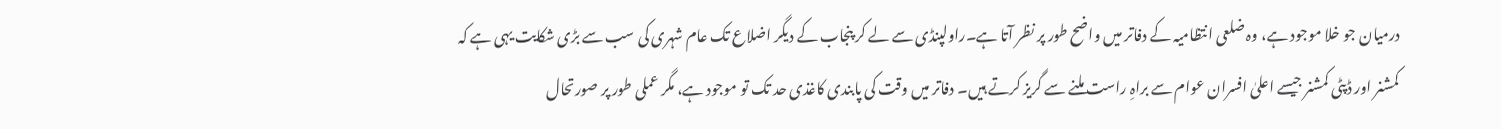درمیان جو خلا موجود ہے، وہ ضلعی انتظامیہ کے دفاتر میں واضح طور پر نظر آتا ہے۔راولپنڈی سے لے کر پنجاب کے دیگر اضلاع تک عام شہری کی سب سے بڑی شکایت یہی ہے کہ کمشنر اور ڈپٹی کمشنر جیسے اعلیٰ افسران عوام سے براہِ راست ملنے سے گریز کرتے ہیں۔ دفاتر میں وقت کی پابندی کاغذی حد تک تو موجود ہے، مگر عملی طور پر صورتحال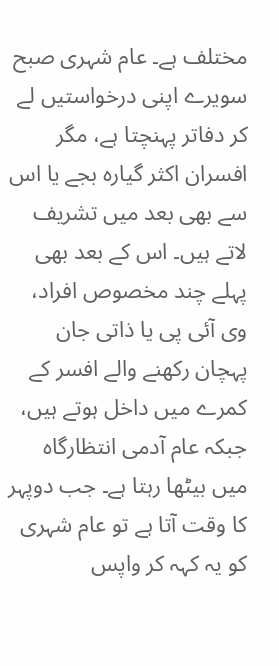مختلف ہے۔ عام شہری صبح سویرے اپنی درخواستیں لے کر دفاتر پہنچتا ہے، مگر افسران اکثر گیارہ بجے یا اس سے بھی بعد میں تشریف لاتے ہیں۔ اس کے بعد بھی پہلے چند مخصوص افراد، وی آئی پی یا ذاتی جان پہچان رکھنے والے افسر کے کمرے میں داخل ہوتے ہیں، جبکہ عام آدمی انتظارگاہ میں بیٹھا رہتا ہے۔ جب دوپہر کا وقت آتا ہے تو عام شہری کو یہ کہہ کر واپس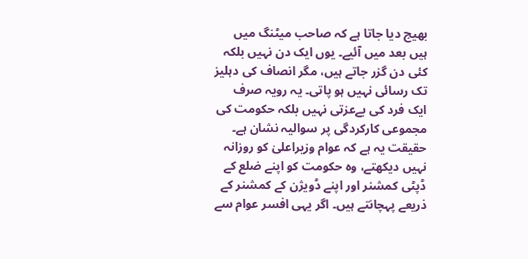بھیج دیا جاتا ہے کہ صاحب میٹنگ میں ہیں بعد میں آئیے۔ یوں ایک دن نہیں بلکہ کئی دن گزر جاتے ہیں، مگر انصاف کی دہلیز تک رسائی نہیں ہو پاتی۔ یہ رویہ صرف ایک فرد کی بےعزتی نہیں بلکہ حکومت کی مجموعی کارکردگی پر سوالیہ نشان ہے۔
حقیقت یہ ہے کہ عوام وزیراعلیٰ کو روزانہ نہیں دیکھتے، وہ حکومت کو اپنے ضلع کے ڈپٹی کمشنر اور اپنے ڈویژن کے کمشنر کے ذریعے پہچانتے ہیں۔ اگر یہی افسر عوام سے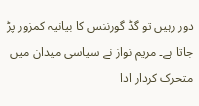دور رہیں تو گڈ گورننس کا بیانیہ کمزور پڑ جاتا ہے۔ مریم نواز نے سیاسی میدان میں متحرک کردار ادا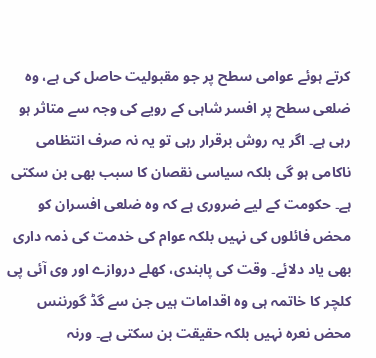کرتے ہوئے عوامی سطح پر جو مقبولیت حاصل کی ہے، وہ ضلعی سطح پر افسر شاہی کے رویے کی وجہ سے متاثر ہو رہی ہے۔ اگر یہ روش برقرار رہی تو یہ نہ صرف انتظامی ناکامی ہو گی بلکہ سیاسی نقصان کا سبب بھی بن سکتی ہے۔ حکومت کے لیے ضروری ہے کہ وہ ضلعی افسران کو محض فائلوں کی نہیں بلکہ عوام کی خدمت کی ذمہ داری بھی یاد دلائے۔ وقت کی پابندی، کھلے دروازے اور وی آئی پی کلچر کا خاتمہ ہی وہ اقدامات ہیں جن سے گڈ گورننس محض نعرہ نہیں بلکہ حقیقت بن سکتی ہے۔ ورنہ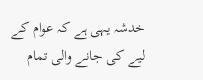خدشہ یہی ہے کہ عوام کے لیے کی جانے والی تمام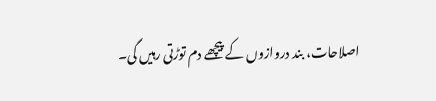اصلاحات، بند دروازوں کے پیچھے دم توڑتی رہیں گی۔